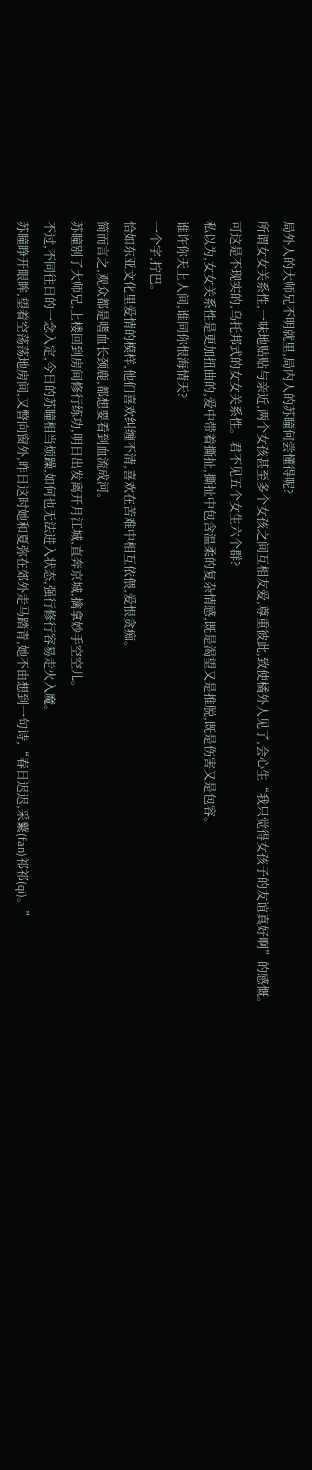局外人的大师兄不明就里,局内人的苏瞳何尝懂得呢?
所谓女女关系性,一味地贴贴与亲近,两个女孩甚至多个女孩之间互相友爱,尊重彼此,致使橘外人见了,会心生“我只觉得女孩子的友谊真好啊”的感慨。
可这是不现实的,乌托邦式的女女关系性。君不见五个女生六个群?
私以为,女女关系性是更加扭曲的,爱中带着撕扯,撕扯中包含温柔的复杂情感,既是渴望又是推脱,既是伤害又是包容。
谁许你天上人间,谁同你恨海情天?
一个字,拧巴。
恰如东亚文化里爱情的模样,他们喜欢纠缠不清,喜欢在苦难中相互依偎,爱恨贪痴。
简而言之,观众都是嗜血长颈鹿,都想要看到血流成河。
苏瞳别了大师兄,上楼回到房间修行练功,明日出发离开月江城,直奔京城,擒拿妙手空空儿。
不过,不同往日的一念入定,今日的苏瞳相当烦躁,如何也无法进入状态,强行修行容易走火入魔。
苏瞳睁开眼眸,望着空荡荡地房间,又瞥向窗外,昨日这时她和夏弥在郊外走马踏青,她不由想到一句诗,“春日迟迟,采蘩(fan)祁祁(qi)。”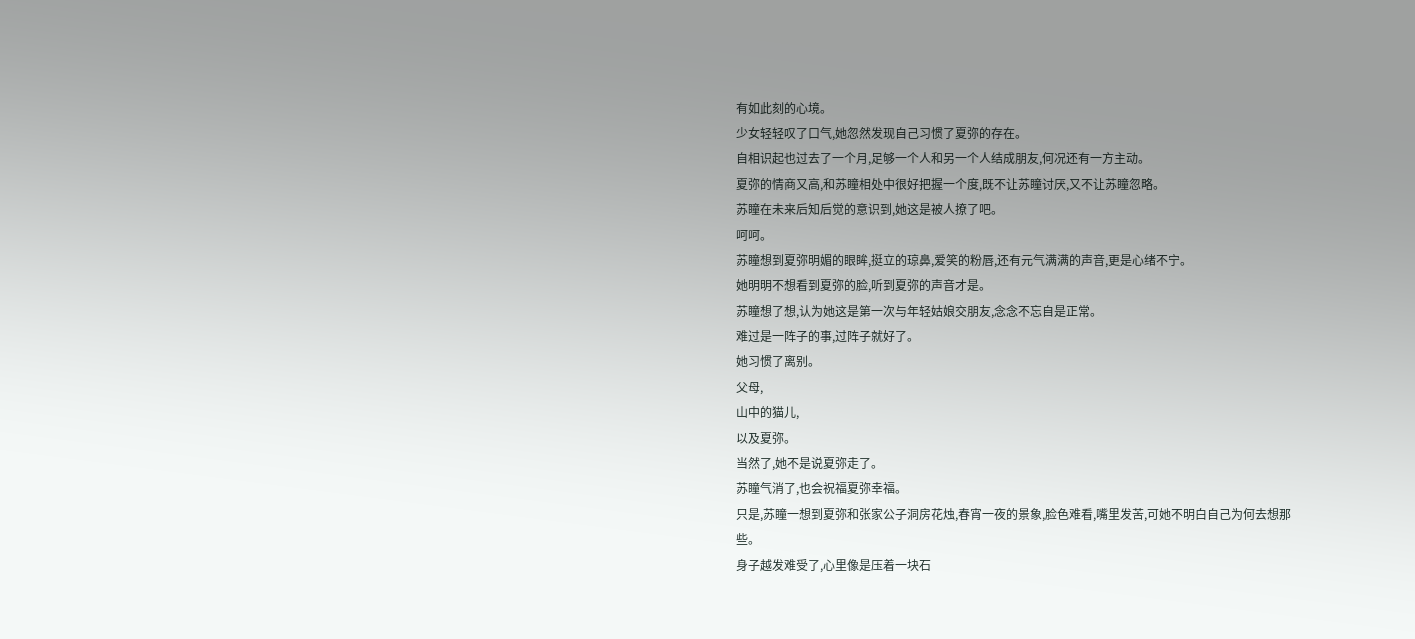有如此刻的心境。
少女轻轻叹了口气,她忽然发现自己习惯了夏弥的存在。
自相识起也过去了一个月,足够一个人和另一个人结成朋友,何况还有一方主动。
夏弥的情商又高,和苏瞳相处中很好把握一个度,既不让苏瞳讨厌,又不让苏瞳忽略。
苏瞳在未来后知后觉的意识到,她这是被人撩了吧。
呵呵。
苏瞳想到夏弥明媚的眼眸,挺立的琼鼻,爱笑的粉唇,还有元气满满的声音,更是心绪不宁。
她明明不想看到夏弥的脸,听到夏弥的声音才是。
苏瞳想了想,认为她这是第一次与年轻姑娘交朋友,念念不忘自是正常。
难过是一阵子的事,过阵子就好了。
她习惯了离别。
父母,
山中的猫儿,
以及夏弥。
当然了,她不是说夏弥走了。
苏瞳气消了,也会祝福夏弥幸福。
只是,苏瞳一想到夏弥和张家公子洞房花烛,春宵一夜的景象,脸色难看,嘴里发苦,可她不明白自己为何去想那些。
身子越发难受了,心里像是压着一块石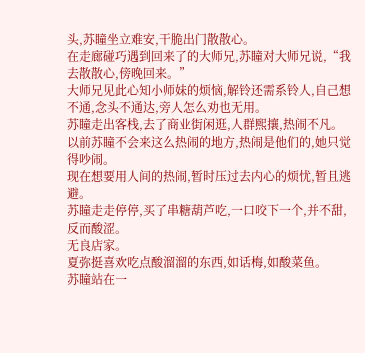头,苏瞳坐立难安,干脆出门散散心。
在走廊碰巧遇到回来了的大师兄,苏瞳对大师兄说,“我去散散心,傍晚回来。”
大师兄见此心知小师妹的烦恼,解铃还需系铃人,自己想不通,念头不通达,旁人怎么劝也无用。
苏瞳走出客栈,去了商业街闲逛,人群熙攘,热闹不凡。
以前苏瞳不会来这么热闹的地方,热闹是他们的,她只觉得吵闹。
现在想要用人间的热闹,暂时压过去内心的烦忧,暂且逃避。
苏瞳走走停停,买了串糖葫芦吃,一口咬下一个,并不甜,反而酸涩。
无良店家。
夏弥挺喜欢吃点酸溜溜的东西,如话梅,如酸菜鱼。
苏瞳站在一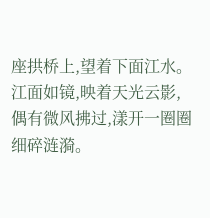座拱桥上,望着下面江水。江面如镜,映着天光云影,偶有微风拂过,漾开一圈圈细碎涟漪。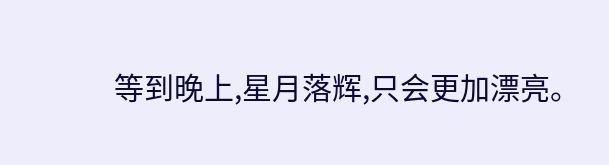等到晚上,星月落辉,只会更加漂亮。